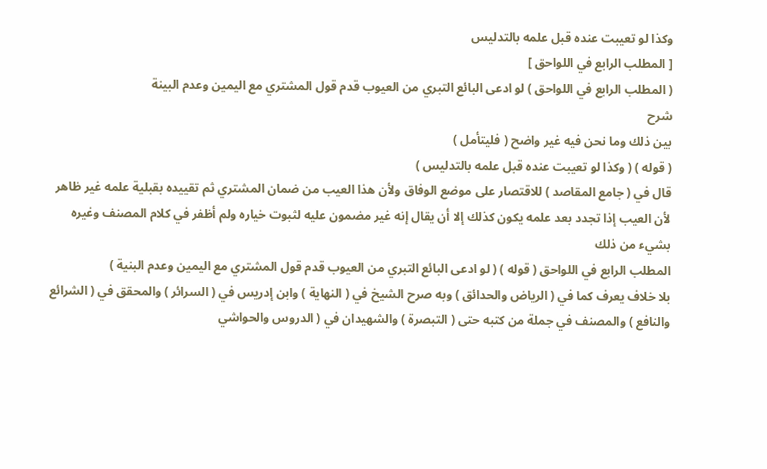وكذا لو تعيبت عنده قبل علمه بالتدليس
[ المطلب الرابع في اللواحق ]
( المطلب الرابع في اللواحق ) لو ادعى البائع التبري من العيوب قدم قول المشتري مع اليمين وعدم البينة
شرح
بين ذلك وما نحن فيه غير واضح ( فليتأمل )
( قوله ) ( وكذا لو تعيبت عنده قبل علمه بالتدليس )
قال في ( جامع المقاصد ) للاقتصار على موضع الوفاق ولأن هذا العيب من ضمان المشتري ثم تقييده بقبلية علمه غير ظاهر لأن العيب إذا تجدد بعد علمه يكون كذلك إلا أن يقال إنه غير مضمون عليه لثبوت خياره ولم أظفر في كلام المصنف وغيره بشيء من ذلك
المطلب الرابع في اللواحق ( قوله ) ( لو ادعى البائع التبري من العيوب قدم قول المشتري مع اليمين وعدم البنية )
بلا خلاف يعرف كما في ( الرياض والحدائق ) وبه صرح الشيخ في ( النهاية ) وابن إدريس في ( السرائر ) والمحقق في ( الشرائع والنافع ) والمصنف في جملة من كتبه حتى ( التبصرة ) والشهيدان في ( الدروس والحواشي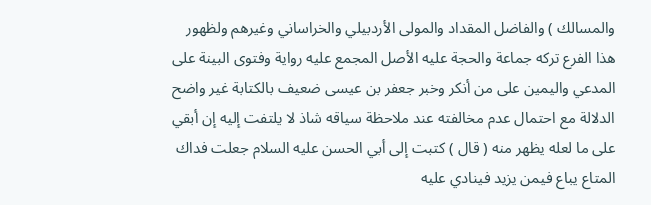والمسالك ) والفاضل المقداد والمولى الأردبيلي والخراساني وغيرهم ولظهور هذا الفرع تركه جماعة والحجة عليه الأصل المجمع عليه رواية وفتوى البينة على المدعي واليمين على من أنكر وخبر جعفر بن عيسى ضعيف بالكتابة غير واضح الدلالة مع احتمال عدم مخالفته عند ملاحظة سياقه شاذ لا يلتفت إليه إن أبقي على ما لعله يظهر منه ( قال ) كتبت إلى أبي الحسن عليه السلام جعلت فداك المتاع يباع فيمن يزيد فينادي عليه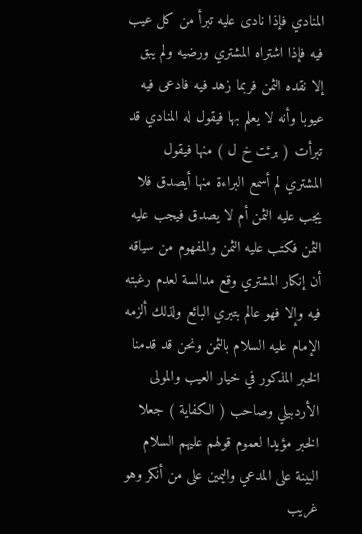المنادي فإذا نادى عليه تبرأ من كل عيب فيه فإذا اشتراه المشتري ورضيه ولم يبق إلا نقده الثمن فربما زهد فيه فادعى فيه عيوبا وأنه لا يعلم بها فيقول له المنادي قد تبرأت ( برئت خ ل ) منها فيقول المشتري لم أسمع البراءة منها أيصدق فلا يجب عليه الثمن أم لا يصدق فيجب عليه الثمن فكتب عليه الثمن والمفهوم من سياقه أن إنكار المشتري وقع مدالسة لعدم رغبته فيه وإلا فهو عالم بتبري البائع ولذلك ألزمه الإمام عليه السلام بالثمن ونحن قد قدمنا الخبر المذكور في خيار العيب والمولى الأردبيلي وصاحب ( الكفاية ) جعلا الخبر مؤيدا لعموم قولهم عليهم السلام البينة على المدعي واليمين على من أنكر وهو غريب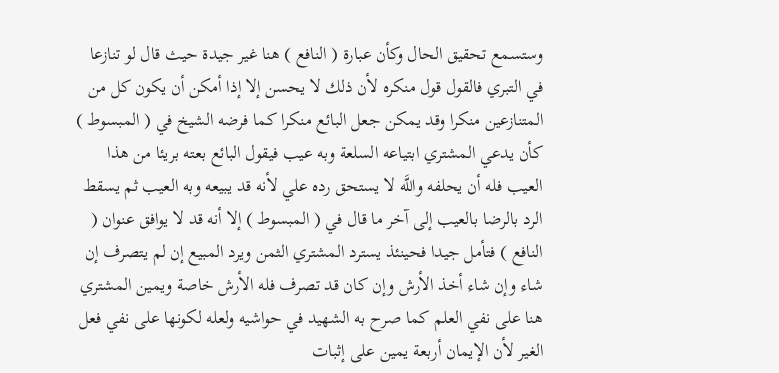وستسمع تحقيق الحال وكأن عبارة ( النافع ) هنا غير جيدة حيث قال لو تنازعا في التبري فالقول قول منكره لأن ذلك لا يحسن إلا إذا أمكن أن يكون كل من المتنازعين منكرا وقد يمكن جعل البائع منكرا كما فرضه الشيخ في ( المبسوط ) كأن يدعي المشتري ابتياعه السلعة وبه عيب فيقول البائع بعته بريئا من هذا العيب فله أن يحلفه واللَّه لا يستحق رده علي لأنه قد يبيعه وبه العيب ثم يسقط الرد بالرضا بالعيب إلى آخر ما قال في ( المبسوط ) إلا أنه قد لا يوافق عنوان ( النافع ) فتأمل جيدا فحينئذ يسترد المشتري الثمن ويرد المبيع إن لم يتصرف إن شاء وإن شاء أخذ الأرش وإن كان قد تصرف فله الأرش خاصة ويمين المشتري هنا على نفي العلم كما صرح به الشهيد في حواشيه ولعله لكونها على نفي فعل الغير لأن الإيمان أربعة يمين على إثبات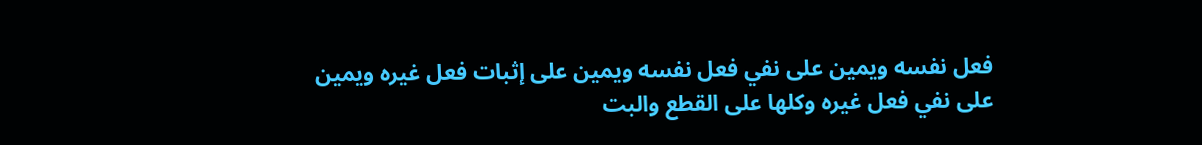فعل نفسه ويمين على نفي فعل نفسه ويمين على إثبات فعل غيره ويمين على نفي فعل غيره وكلها على القطع والبت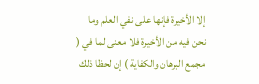إلا الأخيرة فإنها على نفي العلم وما نحن فيه من الأخيرة فلا معنى لما في ( مجمع البرهان والكفاية ) إن لحظا ذلك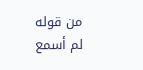من قوله لم أسمع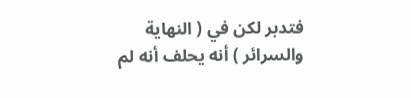فتدبر لكن في ( النهاية والسرائر ) أنه يحلف أنه لم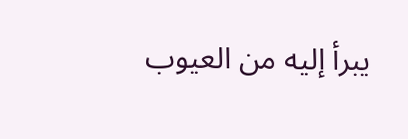يبرأ إليه من العيوب